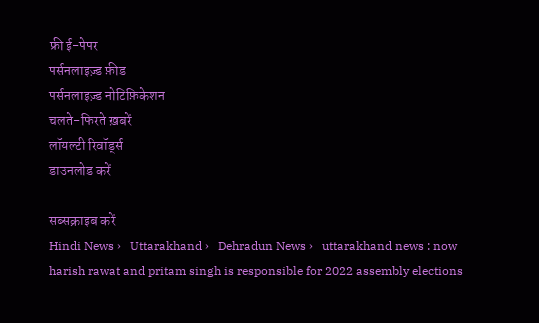फ्री ई-पेपर
पर्सनलाइज़्ड फ़ीड
पर्सनलाइज़्ड नोटिफ़िकेशन
चलते-फिरते ख़बरें
लॉयल्टी रिवॉर्ड्स
डाउनलोड करें

सब्सक्राइब करें
Hindi News ›   Uttarakhand ›   Dehradun News ›   uttarakhand news : now harish rawat and pritam singh is responsible for 2022 assembly elections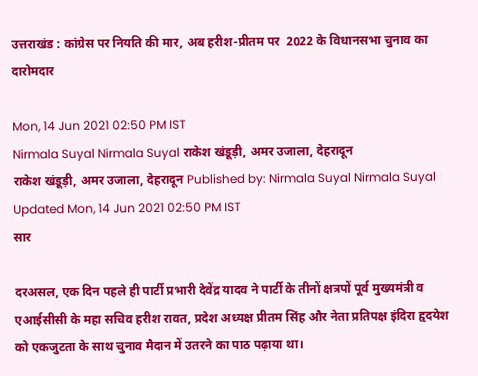उत्तराखंड : कांग्रेस पर नियति की मार, अब हरीश-प्रीतम पर  2022 के विधानसभा चुनाव का दारोमदार

Mon, 14 Jun 2021 02:50 PM IST
Nirmala Suyal Nirmala Suyal राकेश खंडूड़ी, अमर उजाला, देहरादून
राकेश खंडूड़ी, अमर उजाला, देहरादून Published by: Nirmala Suyal Nirmala Suyal Updated Mon, 14 Jun 2021 02:50 PM IST
सार

दरअसल, एक दिन पहले ही पार्टी प्रभारी देवेंद्र यादव ने पार्टी के तीनों क्षत्रपों पूर्व मुख्यमंत्री व एआईसीसी के महा सचिव हरीश रावत, प्रदेश अध्यक्ष प्रीतम सिंह और नेता प्रतिपक्ष इंदिरा हृदयेश को एकजुटता के साथ चुनाव मैदान में उतरने का पाठ पढ़ाया था।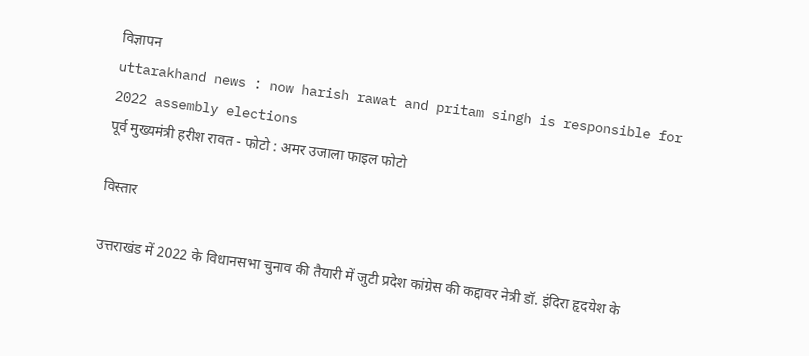विज्ञापन
uttarakhand news : now harish rawat and pritam singh is responsible for 2022 assembly elections
पूर्व मुख्यमंत्री हरीश रावत - फोटो : अमर उजाला फाइल फोटो

विस्तार

उत्तराखंड में 2022 के विधानसभा चुनाव की तैयारी में जुटी प्रदेश कांग्रेस की कद्दावर नेत्री डॉ. इंदिरा हृदयेश के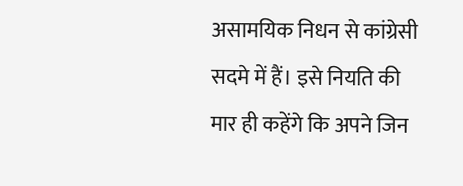असामयिक निधन से कांग्रेसी सदमे में हैं। इसे नियति की मार ही कहेंगे कि अपने जिन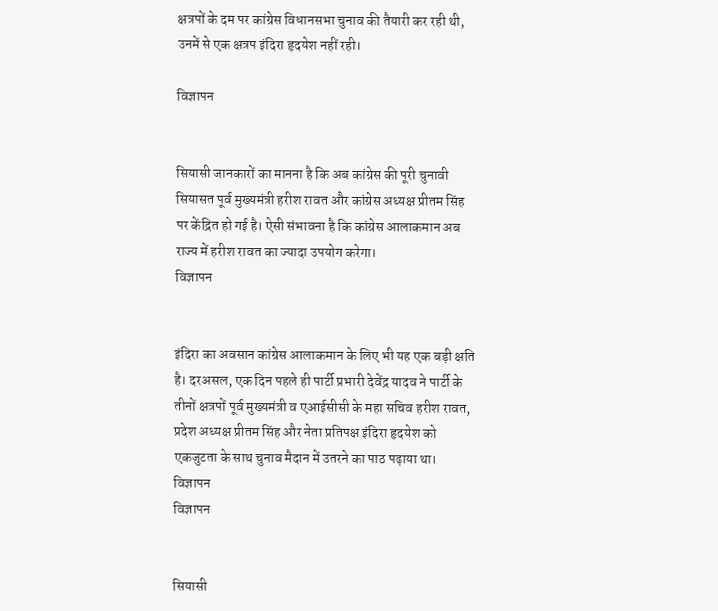क्षत्रपों के दम पर कांग्रेस विधानसभा चुनाव की तैयारी कर रही थी, उनमें से एक क्षत्रप इंदिरा हृदयेश नहीं रही।

विज्ञापन


सियासी जानकारों का मानना है कि अब कांग्रेस की पूरी चुनावी सियासत पूर्व मुख्यमंत्री हरीश रावत और कांग्रेस अध्यक्ष प्रीतम सिंह पर केंद्रित हो गई है। ऐसी संभावना है कि कांग्रेस आलाकमान अब राज्य में हरीश रावत का ज्यादा उपयोग करेगा।
विज्ञापन


इंदिरा का अवसान कांग्रेस आलाकमान के लिए भी यह एक बड़ी क्षति है। दरअसल, एक दिन पहले ही पार्टी प्रभारी देवेंद्र यादव ने पार्टी के तीनों क्षत्रपों पूर्व मुख्यमंत्री व एआईसीसी के महा सचिव हरीश रावत, प्रदेश अध्यक्ष प्रीतम सिंह और नेता प्रतिपक्ष इंदिरा हृदयेश को एकजुटता के साथ चुनाव मैदान में उतरने का पाठ पढ़ाया था।
विज्ञापन
विज्ञापन


सियासी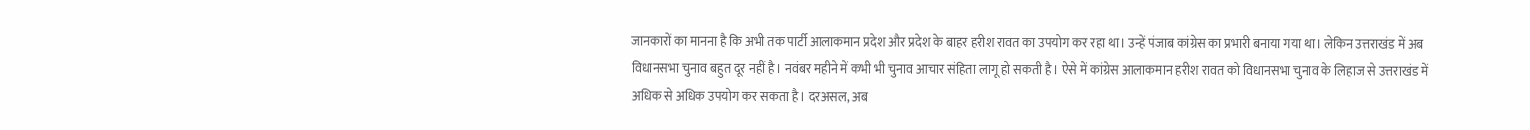जानकारों का मानना है कि अभी तक पार्टी आलाकमान प्रदेश और प्रदेश के बाहर हरीश रावत का उपयोग कर रहा था। उन्हें पंजाब कांग्रेस का प्रभारी बनाया गया था। लेकिन उत्तराखंड में अब विधानसभा चुनाव बहुत दूर नहीं है। नवंबर महीने में कभी भी चुनाव आचार संहिता लागू हो सकती है। ऐसे में कांग्रेस आलाकमान हरीश रावत को विधानसभा चुनाव के लिहाज से उत्तराखंड में अधिक से अधिक उपयोग कर सकता है। दरअसल, अब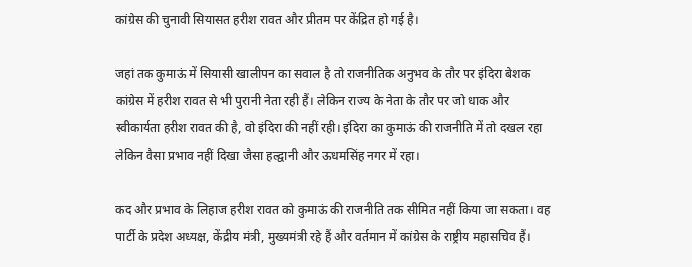कांग्रेस की चुनावी सियासत हरीश रावत और प्रीतम पर केंद्रित हो गई है।

जहां तक कुमाऊं में सियासी खालीपन का सवाल है तो राजनीतिक अनुभव के तौर पर इंदिरा बेशक कांग्रेस में हरीश रावत से भी पुरानी नेता रही हैं। लेकिन राज्य के नेता के तौर पर जो धाक और स्वीकार्यता हरीश रावत की है, वो इंदिरा की नहीं रही। इंदिरा का कुमाऊं की राजनीति में तो दखल रहा लेकिन वैसा प्रभाव नहीं दिखा जैसा हल्द्वानी और ऊधमसिंह नगर में रहा।

कद और प्रभाव के लिहाज हरीश रावत को कुमाऊं की राजनीति तक सीमित नहीं किया जा सकता। वह पार्टी के प्रदेश अध्यक्ष, केंद्रीय मंत्री, मुख्यमंत्री रहे हैं और वर्तमान में कांग्रेस के राष्ट्रीय महासचिव हैं।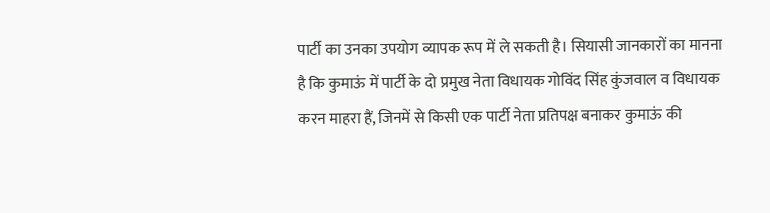पार्टी का उनका उपयोग व्यापक रूप में ले सकती है। सियासी जानकारों का मानना है कि कुमाऊं में पार्टी के दो प्रमुख नेता विधायक गोविंद सिंह कुंजवाल व विधायक करन माहरा हैं, जिनमें से किसी एक पार्टी नेता प्रतिपक्ष बनाकर कुमाऊं की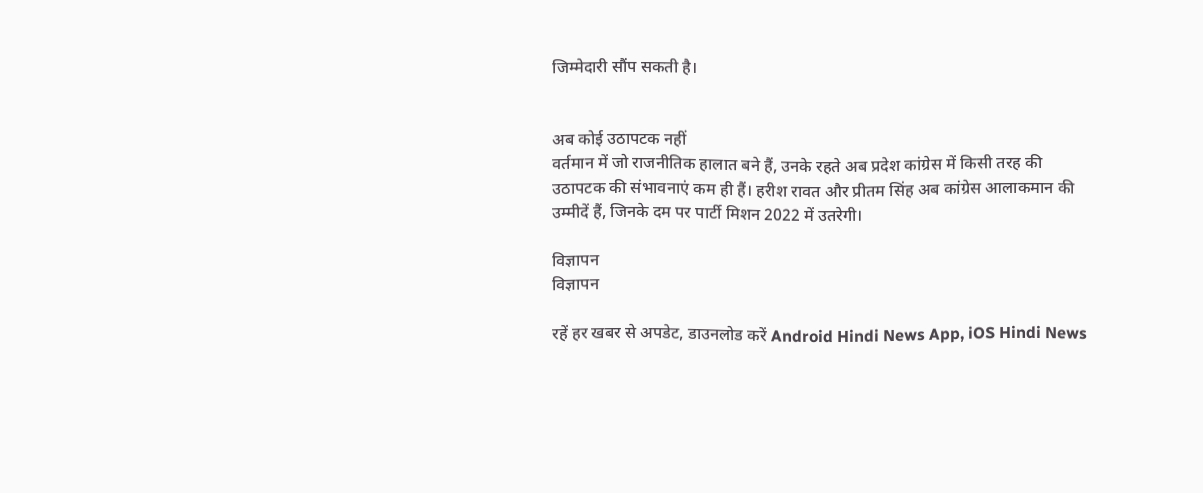जिम्मेदारी सौंप सकती है।


अब कोई उठापटक नहीं
वर्तमान में जो राजनीतिक हालात बने हैं, उनके रहते अब प्रदेश कांग्रेस में किसी तरह की उठापटक की संभावनाएं कम ही हैं। हरीश रावत और प्रीतम सिंह अब कांग्रेस आलाकमान की उम्मीदें हैं, जिनके दम पर पार्टी मिशन 2022 में उतरेगी।

विज्ञापन
विज्ञापन

रहें हर खबर से अपडेट, डाउनलोड करें Android Hindi News App, iOS Hindi News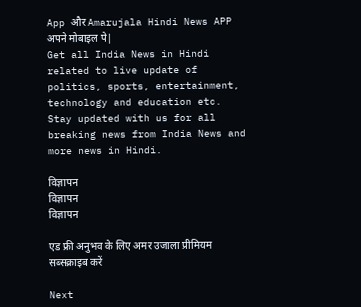App और Amarujala Hindi News APP अपने मोबाइल पे|
Get all India News in Hindi related to live update of politics, sports, entertainment, technology and education etc. Stay updated with us for all breaking news from India News and more news in Hindi.

विज्ञापन
विज्ञापन
विज्ञापन

एड फ्री अनुभव के लिए अमर उजाला प्रीमियम सब्सक्राइब करें

Next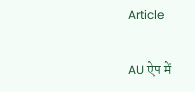Article

AU ऐप में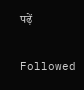पढ़ें

Followed